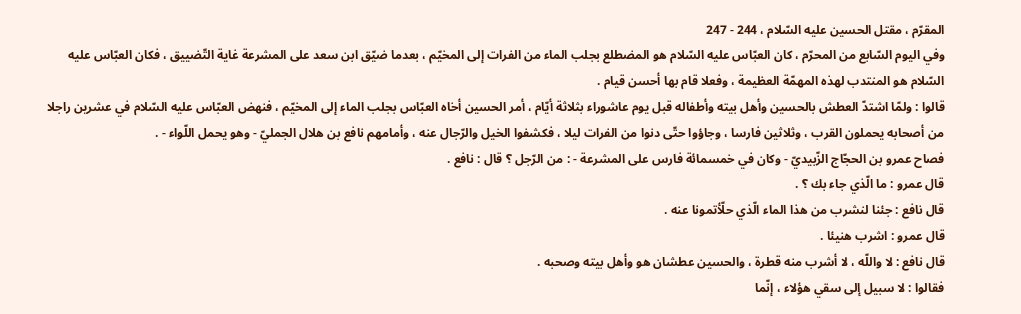المقرّم ، مقتل الحسين عليه السّلام ، 244 - 247
وفي اليوم السّابع من المحرّم ، كان العبّاس عليه السّلام هو المضطلع بجلب الماء من الفرات إلى المخيّم ، بعدما ضيّق ابن سعد على المشرعة غاية التّضييق ، فكان العبّاس عليه السّلام هو المنتدب لهذه المهمّة العظيمة ، وفعلا قام بها أحسن قيام .
قالوا : ولمّا اشتدّ العطش بالحسين وأهل بيته وأطفاله قبل يوم عاشوراء بثلاثة أيّام ، أمر الحسين أخاه العبّاس بجلب الماء إلى المخيّم ، فنهض العبّاس عليه السّلام في عشرين راجلا من أصحابه يحملون القرب ، وثلاثين فارسا ، وجاؤوا حتّى دنوا من الفرات ليلا ، فكشفوا الخيل والرّجال عنه ، وأمامهم نافع بن هلال الجمليّ - وهو يحمل اللّواء - .
فصاح عمرو بن الحجّاج الزّبيديّ - وكان في خمسمائة فارس على المشرعة - : من الرّجل ؟ قال : نافع .
قال عمرو : ما الّذي جاء بك ؟ .
قال نافع : جئنا لنشرب من هذا الماء الّذي حلّأتمونا عنه .
قال عمرو : اشرب هنيئا .
قال نافع : لا واللّه ، لا أشرب منه قطرة ، والحسين عطشان هو وأهل بيته وصحبه .
فقالوا : لا سبيل إلى سقي هؤلاء ، إنّما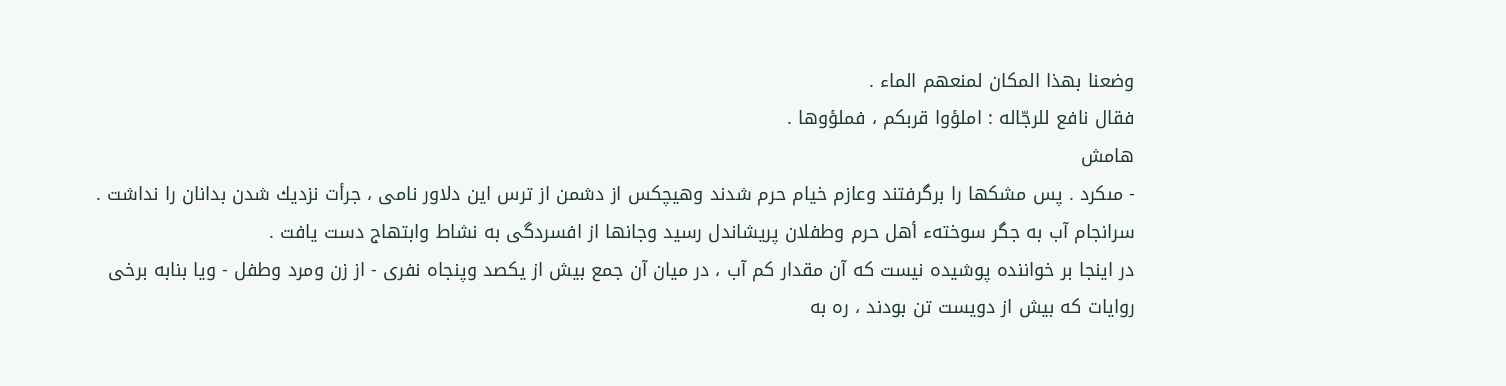وضعنا بهذا المكان لمنعهم الماء .
فقال نافع للرجّاله : املؤوا قربكم ، فملؤوها .
هامش
- مىكرد . پس مشكها را برگرفتند وعازم خيام حرم شدند وهيچكس از دشمن از ترس اين دلاور نامى ، جرأت نزديك شدن بدانان را نداشت . سرانجام آب به جگر سوختهء أهل حرم وطفلان پريشاندل رسيد وجانها از افسردگى به نشاط وابتهاج دست يافت .
در اينجا بر خواننده پوشيده نيست كه آن مقدار كم آب ، در ميان آن جمع بيش از يكصد وپنجاه نفرى - از زن ومرد وطفل - ويا بنابه برخى روايات كه بيش از دويست تن بودند ، ره به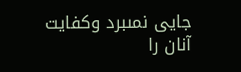جايى نمىبرد وكفايت آنان را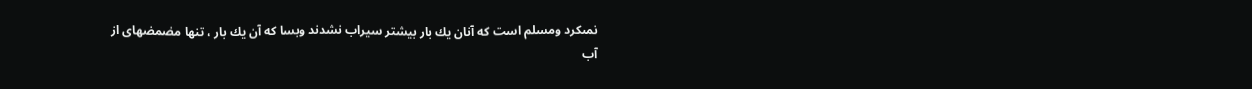نمىكرد ومسلم است كه آنان يك بار بيشتر سيراب نشدند وبسا كه آن يك بار ، تنها مضمضهاى از آب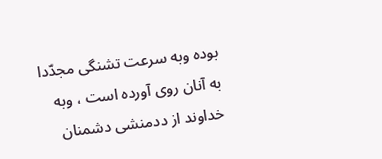بوده وبه سرعت تشنگى مجدّدا به آنان روى آورده است ، وبه خداوند از ددمنشى دشمنان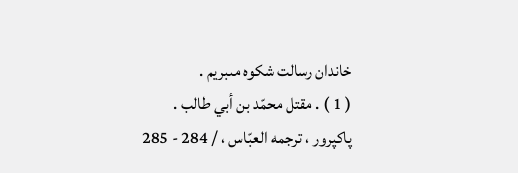خاندان رسالت شكوه مىبريم .
( 1 ) . مقتل محمّد بن أبي طالب .
پاكپرور ، ترجمه العبّاس ، / 284 - 285